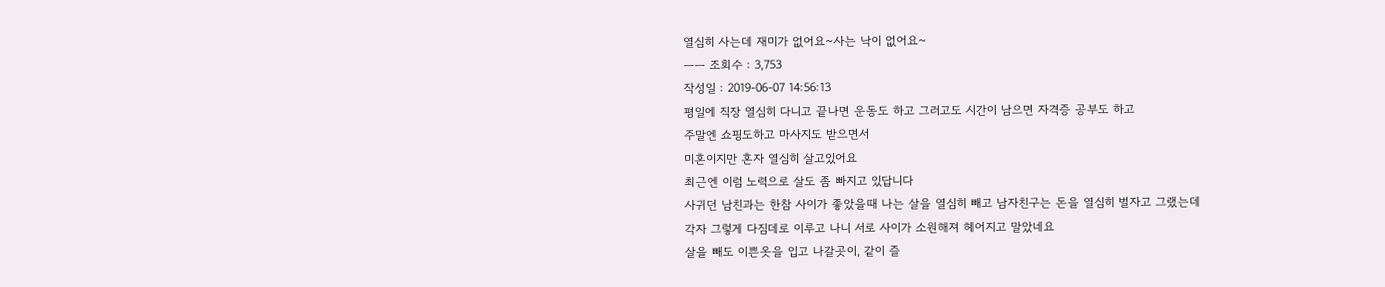열심히 사는데 재미가 없어요~사는 낙이 없어요~
ㅡㅡ 조회수 : 3,753
작성일 : 2019-06-07 14:56:13
평일에 직장 열심히 다니고 끝나면 운동도 하고 그러고도 시간이 남으면 자격증 공부도 하고
주말엔 쇼핑도하고 마사지도 받으면서
미혼이지만 혼자 열심히 살고있어요
최근엔 이럼 노력으로 살도 좀 빠지고 있답니다
사귀던 남친과는 한참 사이가 좋았을때 나는 살을 열심히 빼고 남자친구는 돈을 열심히 벌자고 그랬는데
각자 그렇게 다짐데로 이루고 나니 서로 사이가 소원해져 헤어지고 말았네요
살을 빼도 이쁜옷을 입고 나갈곳이, 같이 즐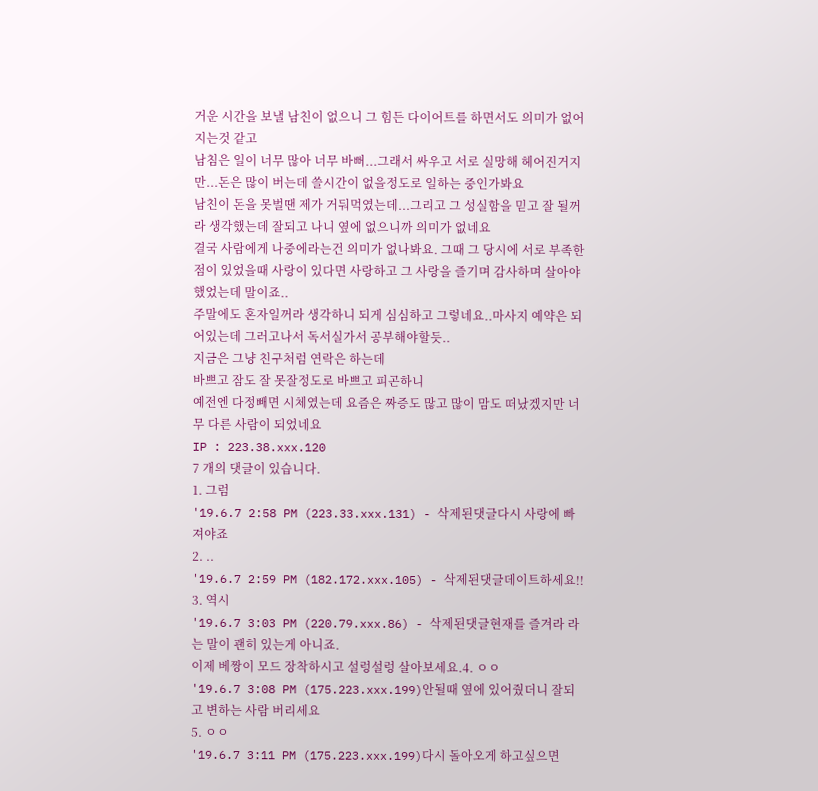거운 시간을 보낼 남친이 없으니 그 힘든 다이어트를 하면서도 의미가 없어지는것 같고
남침은 일이 너무 많아 너무 바뻐...그래서 싸우고 서로 실망해 헤어진거지만...돈은 많이 버는데 쓸시간이 없을정도로 일하는 중인가봐요
남친이 돈을 못벌땐 제가 거둬먹였는데...그리고 그 성실함을 믿고 잘 될꺼라 생각했는데 잘되고 나니 옆에 없으니까 의미가 없네요
결국 사람에게 나중에라는건 의미가 없나봐요. 그때 그 당시에 서로 부족한점이 있었을때 사랑이 있다면 사랑하고 그 사랑을 즐기며 감사하며 살아야 했었는데 말이죠..
주말에도 혼자일꺼라 생각하니 되게 심심하고 그렇네요..마사지 예약은 되어있는데 그러고나서 독서실가서 공부해야할듯..
지금은 그냥 친구처럼 연락은 하는데
바쁘고 잠도 잘 못잘정도로 바쁘고 피곤하니
예전엔 다정빼면 시체였는데 요즘은 짜증도 많고 많이 맘도 떠났겠지만 너무 다른 사람이 되었네요
IP : 223.38.xxx.120
7 개의 댓글이 있습니다.
1. 그럼
'19.6.7 2:58 PM (223.33.xxx.131) - 삭제된댓글다시 사랑에 빠져야죠
2. ..
'19.6.7 2:59 PM (182.172.xxx.105) - 삭제된댓글데이트하세요!!
3. 역시
'19.6.7 3:03 PM (220.79.xxx.86) - 삭제된댓글현재를 즐겨라 라는 말이 괜히 있는게 아니죠.
이제 베짱이 모드 장착하시고 설렁설렁 살아보세요.4. ㅇㅇ
'19.6.7 3:08 PM (175.223.xxx.199)안될때 옆에 있어줬더니 잘되고 변하는 사람 버리세요
5. ㅇㅇ
'19.6.7 3:11 PM (175.223.xxx.199)다시 돌아오게 하고싶으면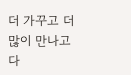더 가꾸고 더 많이 만나고 다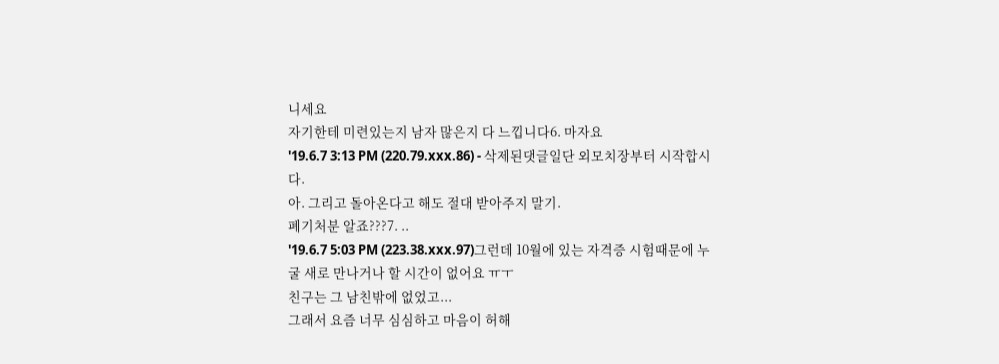니세요
자기한테 미련있는지 남자 많은지 다 느낍니다6. 마자요
'19.6.7 3:13 PM (220.79.xxx.86) - 삭제된댓글일단 외모치장부터 시작합시다.
아. 그리고 돌아온다고 해도 절대 받아주지 말기.
폐기처분 알죠???7. ..
'19.6.7 5:03 PM (223.38.xxx.97)그런데 10월에 있는 자격증 시험때문에 누굴 새로 만나거나 할 시간이 없어요 ㅠㅜ
친구는 그 남친밖에 없었고...
그래서 요즘 너무 심심하고 마음이 허해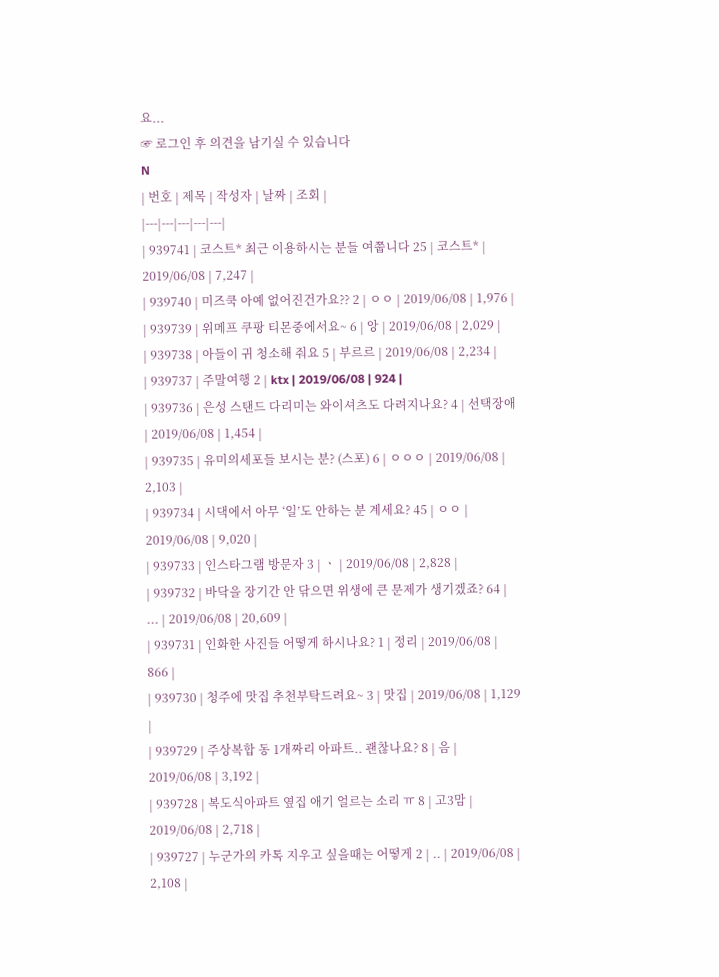요...
☞ 로그인 후 의견을 남기실 수 있습니다
N
| 번호 | 제목 | 작성자 | 날짜 | 조회 |
|---|---|---|---|---|
| 939741 | 코스트* 최근 이용하시는 분들 여쭙니다 25 | 코스트* | 2019/06/08 | 7,247 |
| 939740 | 미즈쿡 아예 없어진건가요?? 2 | ㅇㅇ | 2019/06/08 | 1,976 |
| 939739 | 위메프 쿠팡 티몬중에서요~ 6 | 앙 | 2019/06/08 | 2,029 |
| 939738 | 아들이 귀 청소해 줘요 5 | 부르르 | 2019/06/08 | 2,234 |
| 939737 | 주말여행 2 | ktx | 2019/06/08 | 924 |
| 939736 | 은성 스탠드 다리미는 와이셔츠도 다려지나요? 4 | 선택장애 | 2019/06/08 | 1,454 |
| 939735 | 유미의세포들 보시는 분? (스포) 6 | ㅇㅇㅇ | 2019/06/08 | 2,103 |
| 939734 | 시댁에서 아무 ‘일’도 안하는 분 계세요? 45 | ㅇㅇ | 2019/06/08 | 9,020 |
| 939733 | 인스타그램 방문자 3 | ㆍ | 2019/06/08 | 2,828 |
| 939732 | 바닥을 장기간 안 닦으면 위생에 큰 문제가 생기겠죠? 64 | ... | 2019/06/08 | 20,609 |
| 939731 | 인화한 사진들 어떻게 하시나요? 1 | 정리 | 2019/06/08 | 866 |
| 939730 | 청주에 맛집 추천부탁드려요~ 3 | 맛집 | 2019/06/08 | 1,129 |
| 939729 | 주상복합 동 1개짜리 아파트.. 괜찮나요? 8 | 음 | 2019/06/08 | 3,192 |
| 939728 | 복도식아파트 옆집 애기 얼르는 소리 ㅠ 8 | 고3맘 | 2019/06/08 | 2,718 |
| 939727 | 누군가의 카톡 지우고 싶을때는 어떻게 2 | .. | 2019/06/08 | 2,108 |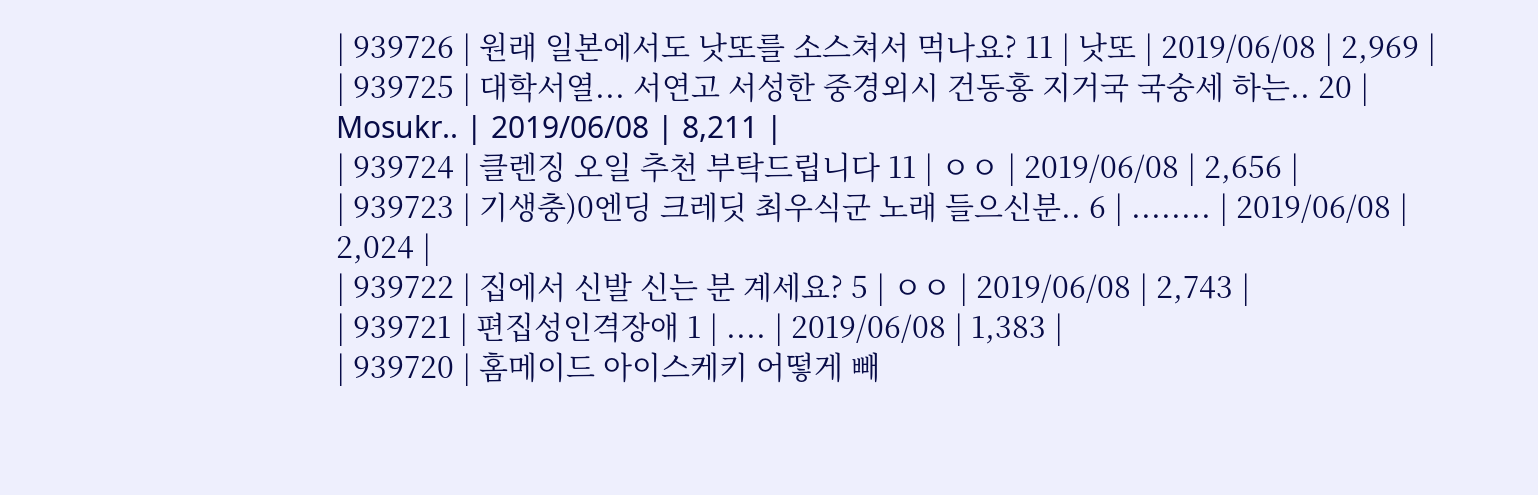| 939726 | 원래 일본에서도 낫또를 소스쳐서 먹나요? 11 | 낫또 | 2019/06/08 | 2,969 |
| 939725 | 대학서열... 서연고 서성한 중경외시 건동홍 지거국 국숭세 하는.. 20 | Mosukr.. | 2019/06/08 | 8,211 |
| 939724 | 클렌징 오일 추천 부탁드립니다 11 | ㅇㅇ | 2019/06/08 | 2,656 |
| 939723 | 기생충)0엔딩 크레딧 최우식군 노래 들으신분.. 6 | ........ | 2019/06/08 | 2,024 |
| 939722 | 집에서 신발 신는 분 계세요? 5 | ㅇㅇ | 2019/06/08 | 2,743 |
| 939721 | 편집성인격장애 1 | .... | 2019/06/08 | 1,383 |
| 939720 | 홈메이드 아이스케키 어떻게 빼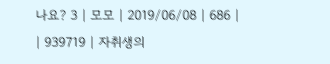나요? 3 | 모모 | 2019/06/08 | 686 |
| 939719 | 자취생의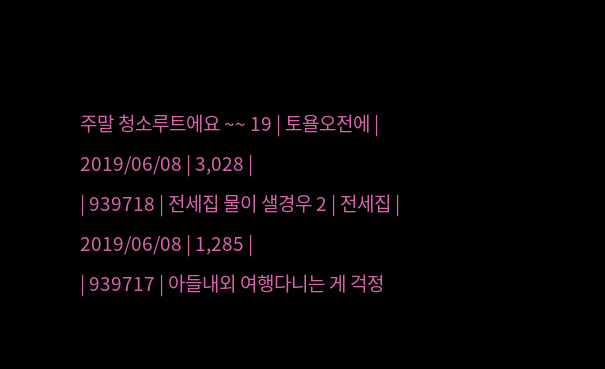주말 청소루트에요 ~~ 19 | 토욜오전에 | 2019/06/08 | 3,028 |
| 939718 | 전세집 물이 샐경우 2 | 전세집 | 2019/06/08 | 1,285 |
| 939717 | 아들내외 여행다니는 게 걱정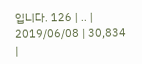입니다. 126 | .. | 2019/06/08 | 30,834 |